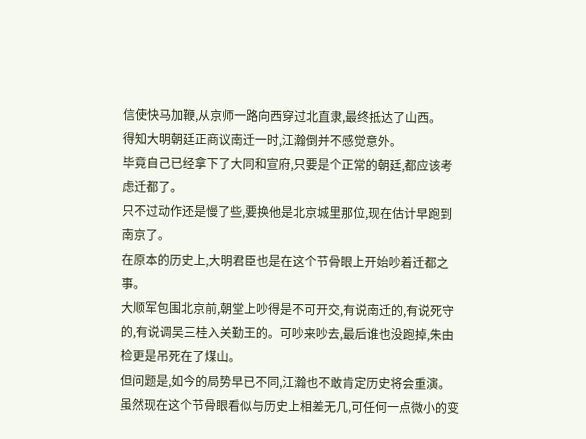信使快马加鞭,从京师一路向西穿过北直隶,最终抵达了山西。
得知大明朝廷正商议南迁一时,江瀚倒并不感觉意外。
毕竟自己已经拿下了大同和宣府,只要是个正常的朝廷,都应该考虑迁都了。
只不过动作还是慢了些,要换他是北京城里那位,现在估计早跑到南京了。
在原本的历史上,大明君臣也是在这个节骨眼上开始吵着迁都之事。
大顺军包围北京前,朝堂上吵得是不可开交,有说南迁的,有说死守的,有说调吴三桂入关勤王的。可吵来吵去,最后谁也没跑掉,朱由检更是吊死在了煤山。
但问题是,如今的局势早已不同,江瀚也不敢肯定历史将会重演。
虽然现在这个节骨眼看似与历史上相差无几,可任何一点微小的变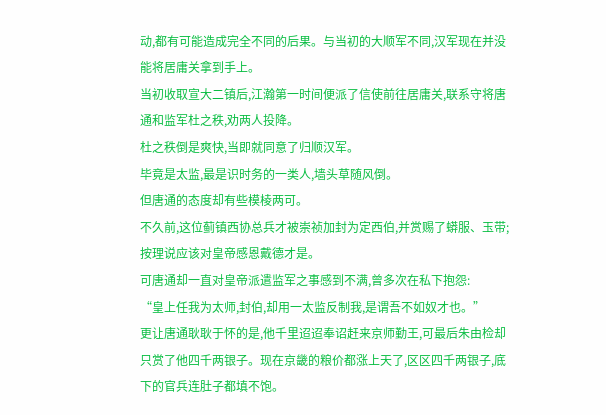动,都有可能造成完全不同的后果。与当初的大顺军不同,汉军现在并没能将居庸关拿到手上。
当初收取宣大二镇后,江瀚第一时间便派了信使前往居庸关,联系守将唐通和监军杜之秩,劝两人投降。
杜之秩倒是爽快,当即就同意了归顺汉军。
毕竟是太监,最是识时务的一类人,墙头草随风倒。
但唐通的态度却有些模棱两可。
不久前,这位蓟镇西协总兵才被崇祯加封为定西伯,并赏赐了蟒服、玉带;按理说应该对皇帝感恩戴德才是。
可唐通却一直对皇帝派遣监军之事感到不满,曾多次在私下抱怨:
“皇上任我为太师,封伯,却用一太监反制我,是谓吾不如奴才也。”
更让唐通耿耿于怀的是,他千里迢迢奉诏赶来京师勤王,可最后朱由检却只赏了他四千两银子。现在京畿的粮价都涨上天了,区区四千两银子,底下的官兵连肚子都填不饱。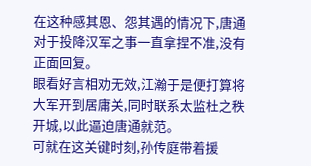在这种感其恩、怨其遇的情况下,唐通对于投降汉军之事一直拿捏不准,没有正面回复。
眼看好言相劝无效,江瀚于是便打算将大军开到居庸关,同时联系太监杜之秩开城,以此逼迫唐通就范。
可就在这关键时刻,孙传庭带着援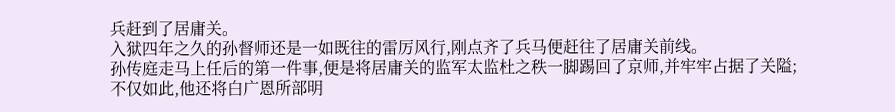兵赶到了居庸关。
入狱四年之久的孙督师还是一如既往的雷厉风行,刚点齐了兵马便赶往了居庸关前线。
孙传庭走马上任后的第一件事,便是将居庸关的监军太监杜之秩一脚踢回了京师,并牢牢占据了关隘;不仅如此,他还将白广恩所部明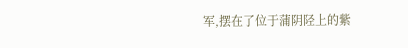军,摆在了位于蒲阴陉上的紫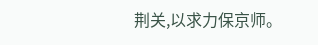荆关,以求力保京师。